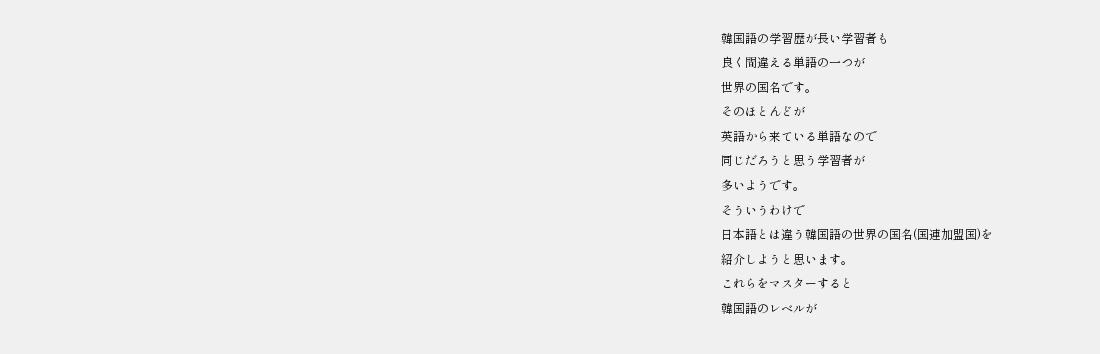韓国語の学習歴が長い学習者も
良く間違える単語の一つが
世界の国名です。
そのほとんどが
英語から来ている単語なので
同じだろうと思う学習者が
多いようです。
そういうわけで
日本語とは違う韓国語の世界の国名(国連加盟国)を
紹介しようと思います。
これらをマスターすると
韓国語のレベルが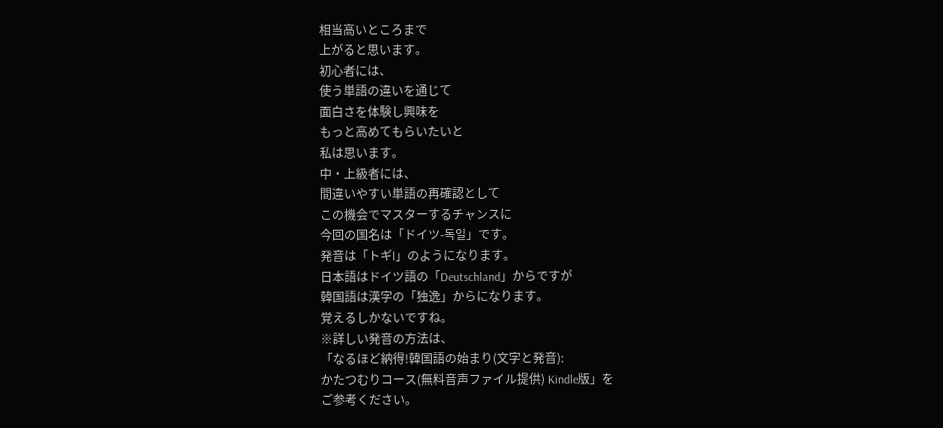相当高いところまで
上がると思います。
初心者には、
使う単語の違いを通じて
面白さを体験し興味を
もっと高めてもらいたいと
私は思います。
中・上級者には、
間違いやすい単語の再確認として
この機会でマスターするチャンスに
今回の国名は「ドイツ-독일」です。
発音は「トギl」のようになります。
日本語はドイツ語の「Deutschland」からですが
韓国語は漢字の「独逸」からになります。
覚えるしかないですね。
※詳しい発音の方法は、
「なるほど納得!韓国語の始まり(文字と発音):
かたつむりコース(無料音声ファイル提供) Kindle版」を
ご参考ください。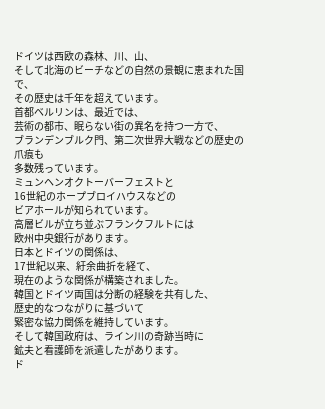ドイツは西欧の森林、川、山、
そして北海のビーチなどの自然の景観に恵まれた国で、
その歴史は千年を超えています。
首都ベルリンは、最近では、
芸術の都市、眠らない街の異名を持つ一方で、
ブランデンブルク門、第二次世界大戦などの歴史の爪痕も
多数残っています。
ミュンヘンオクトーバーフェストと
16世紀のホープブロイハウスなどの
ビアホールが知られています。
高層ビルが立ち並ぶフランクフルトには
欧州中央銀行があります。
日本とドイツの関係は、
17世紀以来、紆余曲折を経て、
現在のような関係が構築されました。
韓国とドイツ両国は分断の経験を共有した、
歴史的なつながりに基づいて
緊密な協力関係を維持しています。
そして韓国政府は、ライン川の奇跡当時に
鉱夫と看護師を派遣したがあります。
ド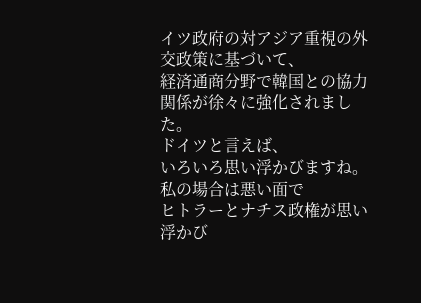イツ政府の対アジア重視の外交政策に基づいて、
経済通商分野で韓国との協力関係が徐々に強化されました。
ドイツと言えば、
いろいろ思い浮かびますね。
私の場合は悪い面で
ヒトラーとナチス政権が思い浮かび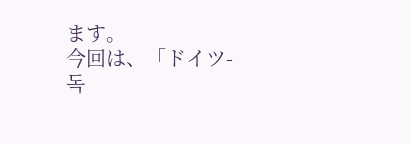ます。
今回は、「ドイツ-독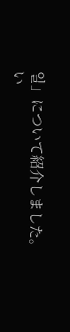일」について紹介しました。
い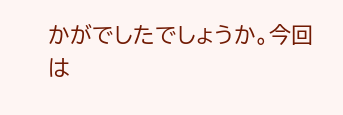かがでしたでしょうか。今回は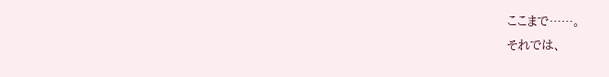ここまで……。
それでは、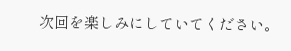次回を楽しみにしていてください。